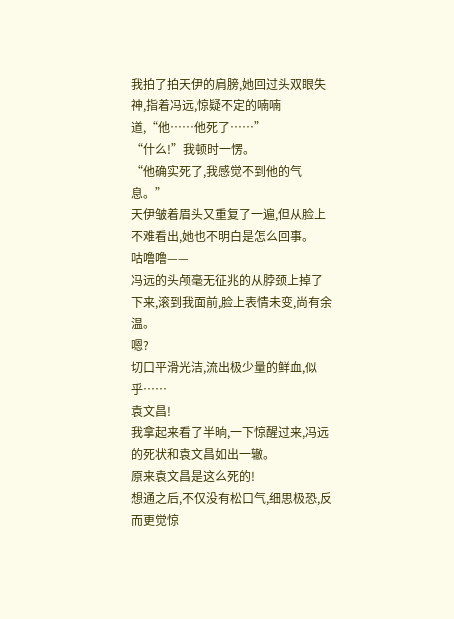我拍了拍天伊的肩膀,她回过头双眼失神,指着冯远,惊疑不定的喃喃道,“他……他死了……”
“什么!”我顿时一愣。
“他确实死了,我感觉不到他的气息。”
天伊皱着眉头又重复了一遍,但从脸上不难看出,她也不明白是怎么回事。
咕噜噜——
冯远的头颅毫无征兆的从脖颈上掉了下来,滚到我面前,脸上表情未变,尚有余温。
嗯?
切口平滑光洁,流出极少量的鲜血,似乎……
袁文昌!
我拿起来看了半晌,一下惊醒过来,冯远的死状和袁文昌如出一辙。
原来袁文昌是这么死的!
想通之后,不仅没有松口气,细思极恐,反而更觉惊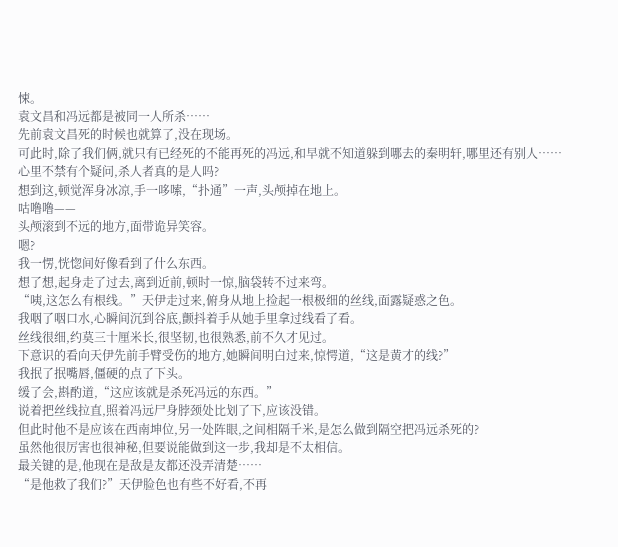悚。
袁文昌和冯远都是被同一人所杀……
先前袁文昌死的时候也就算了,没在现场。
可此时,除了我们俩,就只有已经死的不能再死的冯远,和早就不知道躲到哪去的秦明轩,哪里还有别人……
心里不禁有个疑问,杀人者真的是人吗?
想到这,顿觉浑身冰凉,手一哆嗦,“扑通”一声,头颅掉在地上。
咕噜噜——
头颅滚到不远的地方,面带诡异笑容。
嗯?
我一愣,恍惚间好像看到了什么东西。
想了想,起身走了过去,离到近前,顿时一惊,脑袋转不过来弯。
“咦,这怎么有根线。”天伊走过来,俯身从地上捡起一根极细的丝线,面露疑惑之色。
我咽了咽口水,心瞬间沉到谷底,颤抖着手从她手里拿过线看了看。
丝线很细,约莫三十厘米长,很坚韧,也很熟悉,前不久才见过。
下意识的看向天伊先前手臂受伤的地方,她瞬间明白过来,惊愕道,“这是黄才的线?”
我抿了抿嘴唇,僵硬的点了下头。
缓了会,斟酌道,“这应该就是杀死冯远的东西。”
说着把丝线拉直,照着冯远尸身脖颈处比划了下,应该没错。
但此时他不是应该在西南坤位,另一处阵眼,之间相隔千米,是怎么做到隔空把冯远杀死的?
虽然他很厉害也很神秘,但要说能做到这一步,我却是不太相信。
最关键的是,他现在是敌是友都还没弄清楚……
“是他救了我们?”天伊脸色也有些不好看,不再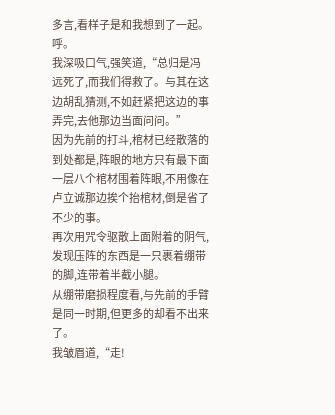多言,看样子是和我想到了一起。
呼。
我深吸口气,强笑道,“总归是冯远死了,而我们得救了。与其在这边胡乱猜测,不如赶紧把这边的事弄完,去他那边当面问问。”
因为先前的打斗,棺材已经散落的到处都是,阵眼的地方只有最下面一层八个棺材围着阵眼,不用像在卢立诚那边挨个抬棺材,倒是省了不少的事。
再次用咒令驱散上面附着的阴气,发现压阵的东西是一只裹着绷带的脚,连带着半截小腿。
从绷带磨损程度看,与先前的手臂是同一时期,但更多的却看不出来了。
我皱眉道,“走!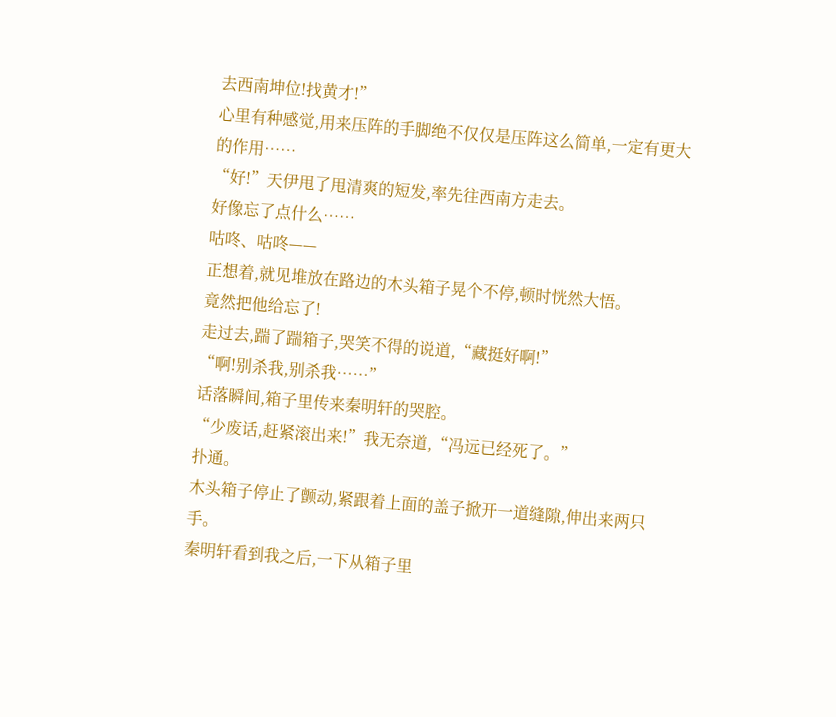去西南坤位!找黄才!”
心里有种感觉,用来压阵的手脚绝不仅仅是压阵这么简单,一定有更大的作用……
“好!”天伊甩了甩清爽的短发,率先往西南方走去。
好像忘了点什么……
咕咚、咕咚——
正想着,就见堆放在路边的木头箱子晃个不停,顿时恍然大悟。
竟然把他给忘了!
走过去,踹了踹箱子,哭笑不得的说道,“藏挺好啊!”
“啊!别杀我,别杀我……”
话落瞬间,箱子里传来秦明轩的哭腔。
“少废话,赶紧滚出来!”我无奈道,“冯远已经死了。”
扑通。
木头箱子停止了颤动,紧跟着上面的盖子掀开一道缝隙,伸出来两只手。
秦明轩看到我之后,一下从箱子里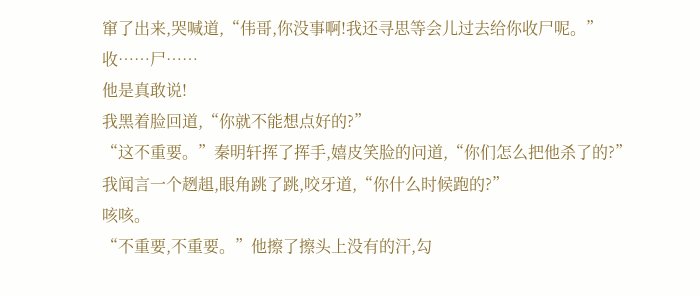窜了出来,哭喊道,“伟哥,你没事啊!我还寻思等会儿过去给你收尸呢。”
收……尸……
他是真敢说!
我黑着脸回道,“你就不能想点好的?”
“这不重要。”秦明轩挥了挥手,嬉皮笑脸的问道,“你们怎么把他杀了的?”
我闻言一个趔趄,眼角跳了跳,咬牙道,“你什么时候跑的?”
咳咳。
“不重要,不重要。”他擦了擦头上没有的汗,勾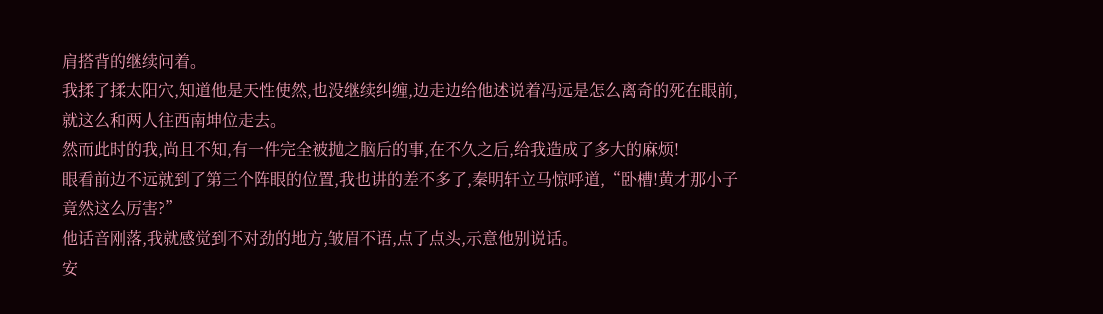肩搭背的继续问着。
我揉了揉太阳穴,知道他是天性使然,也没继续纠缠,边走边给他述说着冯远是怎么离奇的死在眼前,就这么和两人往西南坤位走去。
然而此时的我,尚且不知,有一件完全被抛之脑后的事,在不久之后,给我造成了多大的麻烦!
眼看前边不远就到了第三个阵眼的位置,我也讲的差不多了,秦明轩立马惊呼道,“卧槽!黄才那小子竟然这么厉害?”
他话音刚落,我就感觉到不对劲的地方,皱眉不语,点了点头,示意他别说话。
安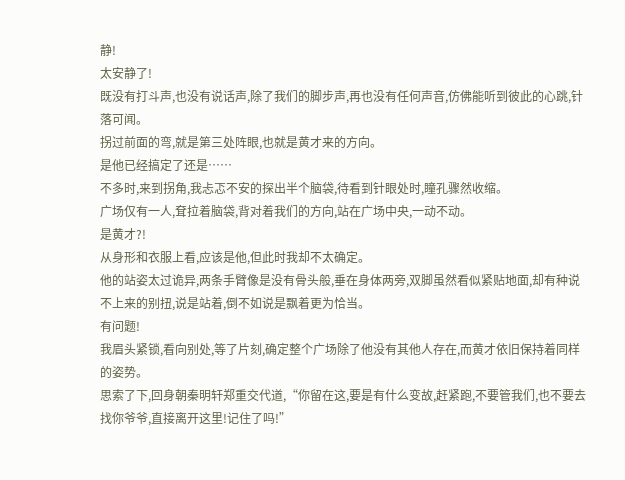静!
太安静了!
既没有打斗声,也没有说话声,除了我们的脚步声,再也没有任何声音,仿佛能听到彼此的心跳,针落可闻。
拐过前面的弯,就是第三处阵眼,也就是黄才来的方向。
是他已经搞定了还是……
不多时,来到拐角,我忐忑不安的探出半个脑袋,待看到针眼处时,瞳孔骤然收缩。
广场仅有一人,耷拉着脑袋,背对着我们的方向,站在广场中央,一动不动。
是黄才?!
从身形和衣服上看,应该是他,但此时我却不太确定。
他的站姿太过诡异,两条手臂像是没有骨头般,垂在身体两旁,双脚虽然看似紧贴地面,却有种说不上来的别扭,说是站着,倒不如说是飘着更为恰当。
有问题!
我眉头紧锁,看向别处,等了片刻,确定整个广场除了他没有其他人存在,而黄才依旧保持着同样的姿势。
思索了下,回身朝秦明轩郑重交代道,“你留在这,要是有什么变故,赶紧跑,不要管我们,也不要去找你爷爷,直接离开这里!记住了吗!”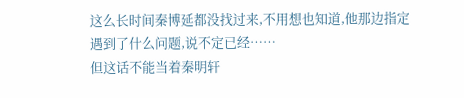这么长时间秦博延都没找过来,不用想也知道,他那边指定遇到了什么问题,说不定已经……
但这话不能当着秦明轩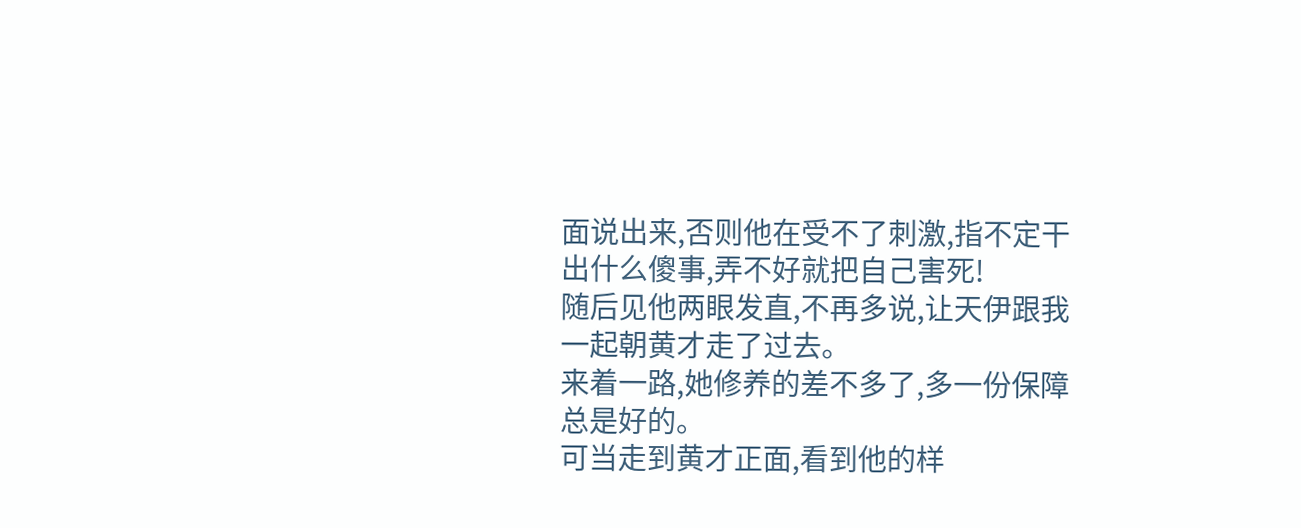面说出来,否则他在受不了刺激,指不定干出什么傻事,弄不好就把自己害死!
随后见他两眼发直,不再多说,让天伊跟我一起朝黄才走了过去。
来着一路,她修养的差不多了,多一份保障总是好的。
可当走到黄才正面,看到他的样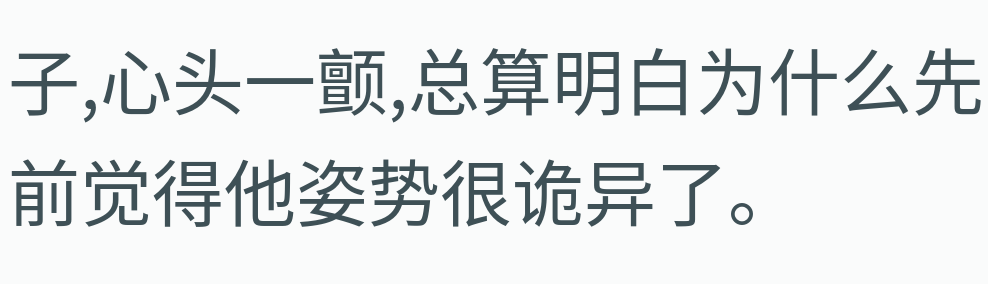子,心头一颤,总算明白为什么先前觉得他姿势很诡异了。